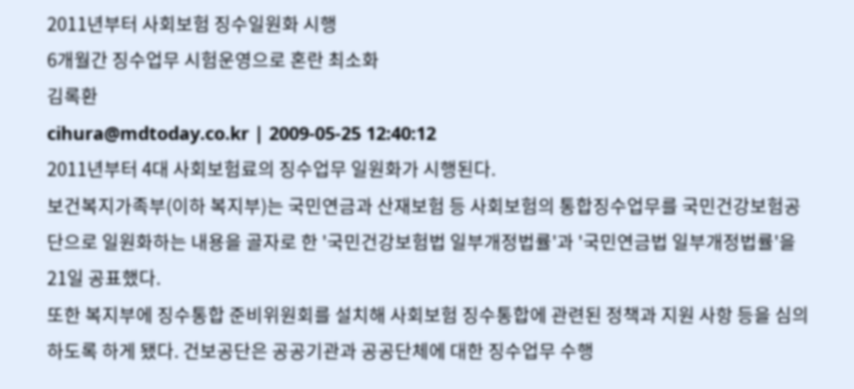2011년부터 사회보험 징수일원화 시행
6개월간 징수업무 시험운영으로 혼란 최소화
김록환
cihura@mdtoday.co.kr | 2009-05-25 12:40:12
2011년부터 4대 사회보험료의 징수업무 일원화가 시행된다.
보건복지가족부(이하 복지부)는 국민연금과 산재보험 등 사회보험의 통합징수업무를 국민건강보험공단으로 일원화하는 내용을 골자로 한 '국민건강보험법 일부개정법률'과 '국민연금법 일부개정법률'을 21일 공표했다.
또한 복지부에 징수통합 준비위원회를 설치해 사회보험 징수통합에 관련된 정책과 지원 사항 등을 심의하도록 하게 됐다. 건보공단은 공공기관과 공공단체에 대한 징수업무 수행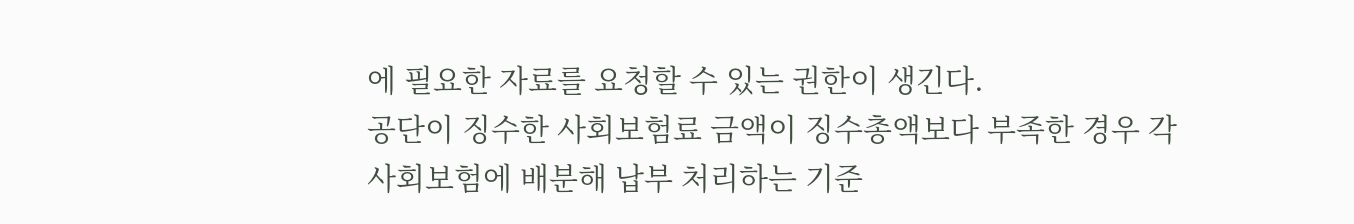에 필요한 자료를 요청할 수 있는 권한이 생긴다.
공단이 징수한 사회보험료 금액이 징수총액보다 부족한 경우 각 사회보험에 배분해 납부 처리하는 기준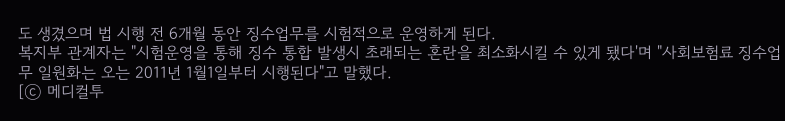도 생겼으며 법 시행 전 6개월 동안 징수업무를 시험적으로 운영하게 된다.
복지부 관계자는 "시험운영을 통해 징수 통합 발생시 초래되는 혼란을 최소화시킬 수 있게 됐다'며 "사회보험료 징수업무 일원화는 오는 2011년 1월1일부터 시행된다"고 말했다.
[ⓒ 메디컬투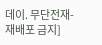데이. 무단전재-재배포 금지]